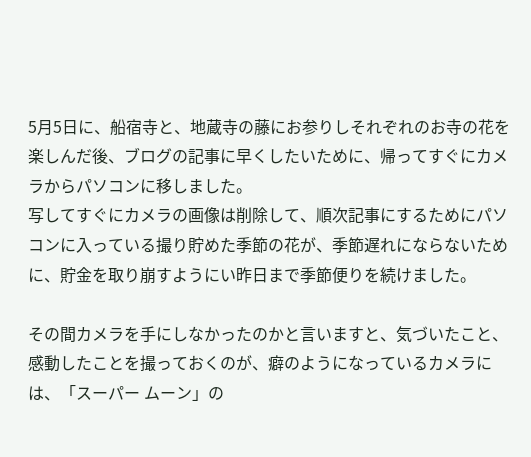5月5日に、船宿寺と、地蔵寺の藤にお参りしそれぞれのお寺の花を楽しんだ後、ブログの記事に早くしたいために、帰ってすぐにカメラからパソコンに移しました。
写してすぐにカメラの画像は削除して、順次記事にするためにパソコンに入っている撮り貯めた季節の花が、季節遅れにならないために、貯金を取り崩すようにい昨日まで季節便りを続けました。

その間カメラを手にしなかったのかと言いますと、気づいたこと、感動したことを撮っておくのが、癖のようになっているカメラには、「スーパー ムーン」の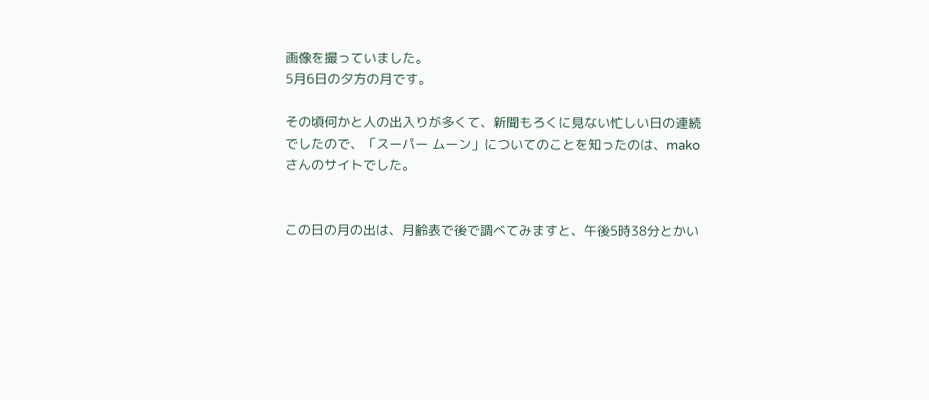画像を撮っていました。
5月6日の夕方の月です。

その頃何かと人の出入りが多くて、新聞もろくに見ない忙しい日の連続でしたので、「スーパー ムーン」についてのことを知ったのは、makoさんのサイトでした。


この日の月の出は、月齢表で後で調べてみますと、午後5時38分とかい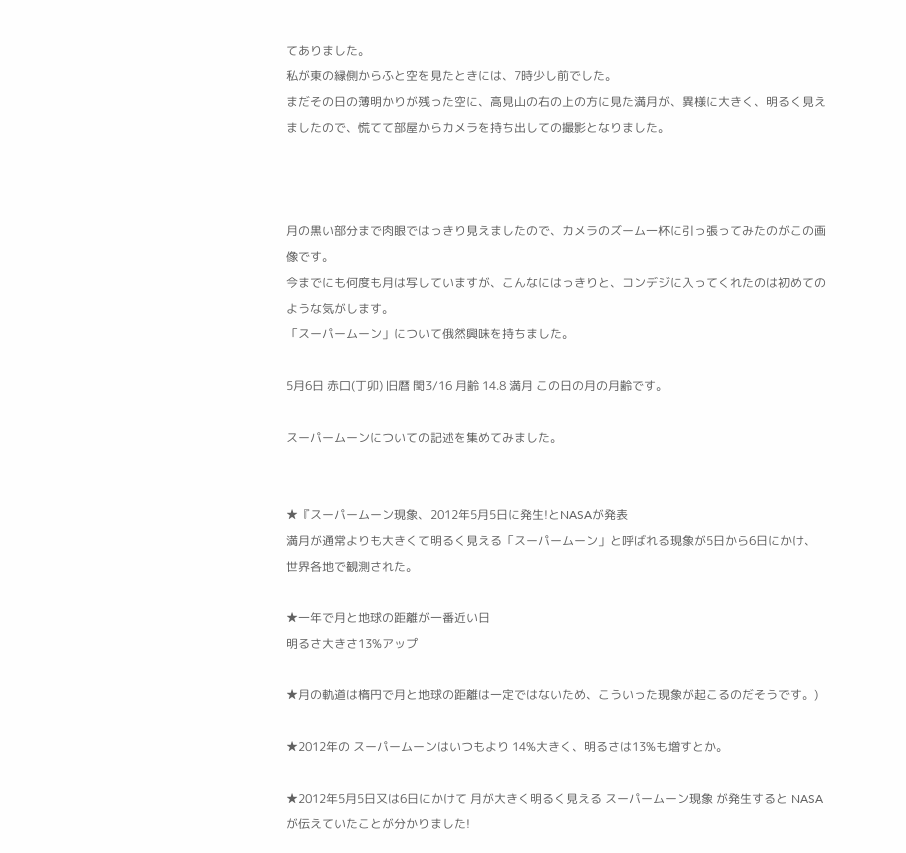てありました。
私が東の縁側からふと空を見たときには、7時少し前でした。
まだその日の薄明かりが残った空に、高見山の右の上の方に見た満月が、異様に大きく、明るく見えましたので、慌てて部屋からカメラを持ち出しての撮影となりました。



月の黒い部分まで肉眼ではっきり見えましたので、カメラのズーム一杯に引っ張ってみたのがこの画像です。
今までにも何度も月は写していますが、こんなにはっきりと、コンデジに入ってくれたのは初めてのような気がします。
「スーパームーン」について俄然興味を持ちました。

5月6日 赤口(丁卯) 旧暦 閏3/16 月齢 14.8 満月 この日の月の月齢です。

スーパームーンについての記述を集めてみました。


★『スーパームーン現象、2012年5月5日に発生!とNASAが発表
満月が通常よりも大きくて明るく見える「スーパームーン」と呼ばれる現象が5日から6日にかけ、世界各地で観測された。

★一年で月と地球の距離が一番近い日
明るさ大きさ13%アップ

★月の軌道は楕円で月と地球の距離は一定ではないため、こういった現象が起こるのだそうです。)

★2012年の スーパームーンはいつもより 14%大きく、明るさは13%も増すとか。

★2012年5月5日又は6日にかけて 月が大きく明るく見える スーパームーン現象 が発生すると NASAが伝えていたことが分かりました!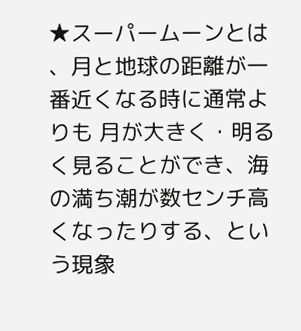★スーパームーンとは 、月と地球の距離が一番近くなる時に通常よりも 月が大きく・明るく見ることができ、海の満ち潮が数センチ高くなったりする、という現象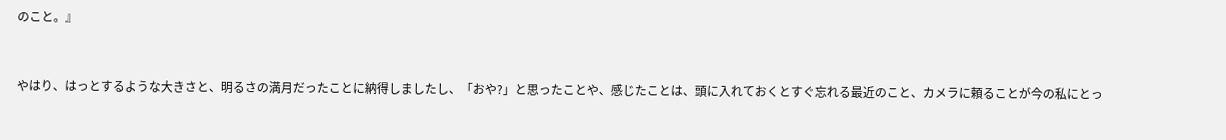のこと。』


やはり、はっとするような大きさと、明るさの満月だったことに納得しましたし、「おや?」と思ったことや、感じたことは、頭に入れておくとすぐ忘れる最近のこと、カメラに頼ることが今の私にとっ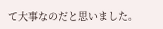て大事なのだと思いました。